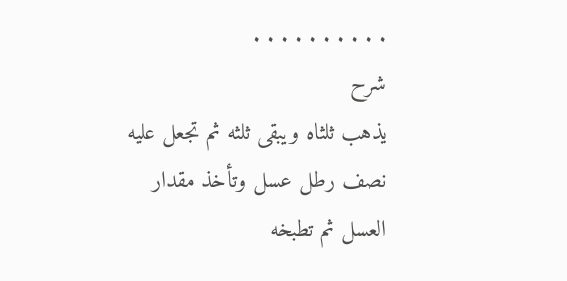. . . . . . . . . .
شرح
يذهب ثلثاه ويبقى ثلثه ثم تجعل عليه نصف رطل عسل وتأخذ مقدار العسل ثم تطبخه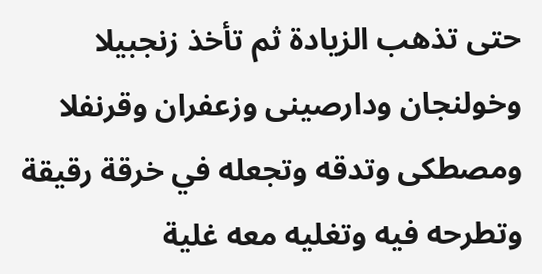حتى تذهب الزيادة ثم تأخذ زنجبيلا وخولنجان ودارصينى وزعفران وقرنفلا ومصطكى وتدقه وتجعله في خرقة رقيقة وتطرحه فيه وتغليه معه غلية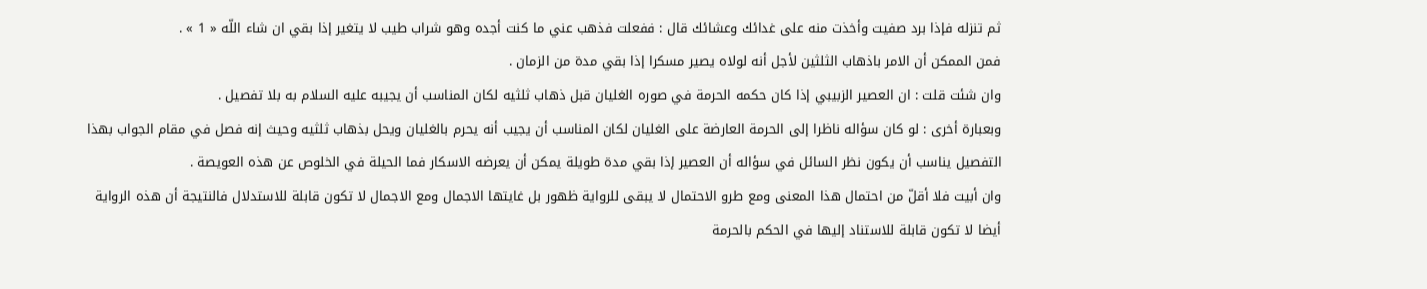ثم تنزله فإذا برد صفيت وأخذت منه على غدائك وعشائك قال : ففعلت فذهب عني ما كنت أجده وهو شراب طيب لا يتغير إذا بقي ان شاء اللّه « 1 » .
فمن الممكن أن الامر باذهاب الثلثين لأجل أنه لولاه يصير مسكرا إذا بقي مدة من الزمان .
وان شئت قلت : ان العصير الزبيبي إذا كان حكمه الحرمة في صوره الغليان قبل ذهاب ثلثيه لكان المناسب أن يجيبه عليه السلام به بلا تفصيل .
وبعبارة أخرى : لو كان سؤاله ناظرا إلى الحرمة العارضة على الغليان لكان المناسب أن يجيب أنه يحرم بالغليان ويحل بذهاب ثلثيه وحيث إنه فصل في مقام الجواب بهذا التفصيل يناسب أن يكون نظر السائل في سؤاله أن العصير إذا بقي مدة طويلة يمكن أن يعرضه الاسكار فما الحيلة في الخلوص عن هذه العويصة .
وان أبيت فلا أقلّ من احتمال هذا المعنى ومع طرو الاحتمال لا يبقى للرواية ظهور بل غايتها الاجمال ومع الاجمال لا تكون قابلة للاستدلال فالنتيجة أن هذه الرواية أيضا لا تكون قابلة للاستناد إليها في الحكم بالحرمة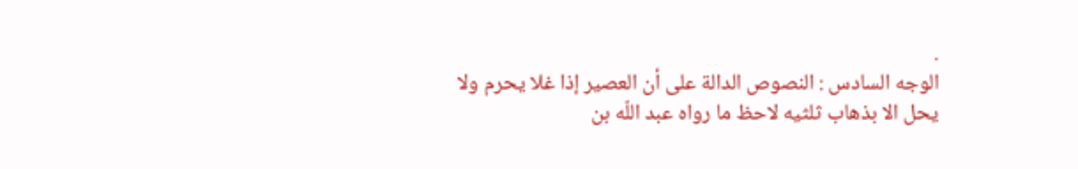.
الوجه السادس : النصوص الدالة على أن العصير إذا غلا يحرم ولا يحل الا بذهاب ثلثيه لاحظ ما رواه عبد اللّه بن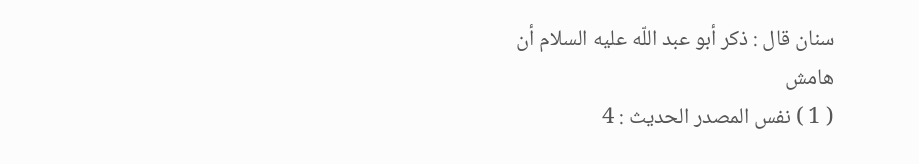سنان قال : ذكر أبو عبد اللّه عليه السلام أن
هامش
( 1 ) نفس المصدر الحديث : 4